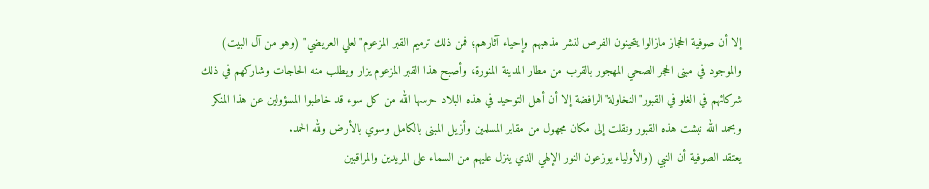إلا أن صوفية الحجاز مازالوا يتحينون الفرص لنشر مذهبهم وإحياء آثارهم؛ فمن ذلك ترميم القبر المزعوم"لعلي العريضي" (وهو من آل البيت) والموجود في مبنى الحجر الصحي المهجور بالقرب من مطار المدينة المنورة، وأصبح هذا القبر المزعوم يزار ويطلب منه الحاجات وشاركهم في ذلك شركائهم في الغلو في القبور"النخاولة"الرافضة إلا أن أهل التوحيد في هذه البلاد حرسها الله من كل سوء قد خاطبوا المسؤولين عن هذا المنكر وبحمد الله نبشت هذه القبور ونقلت إلى مكان مجهول من مقابر المسلمين وأزيل المبنى بالكامل وسوي بالأرض ولله الحمد.
يعتقد الصوفية أن النبي (والأولياء يوزعون النور الإلهي الذي ينزل عليهم من السماء على المريدين والمراقبين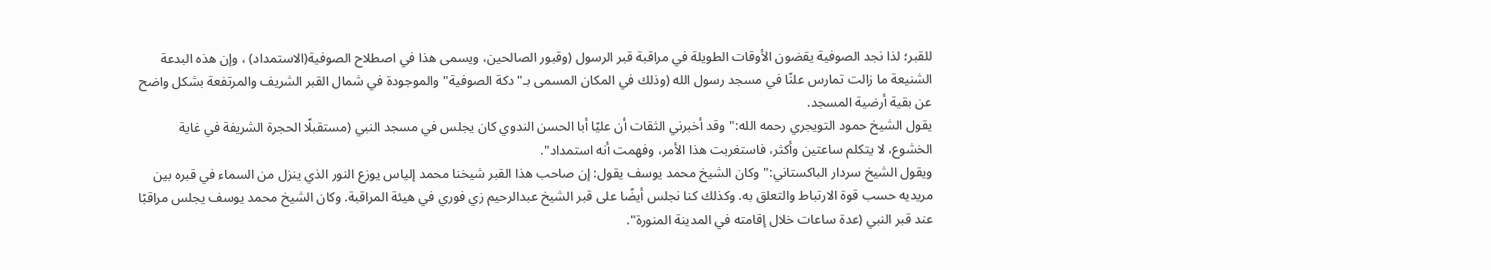للقبر؛ لذا نجد الصوفية يقضون الأوقات الطويلة في مراقبة قبر الرسول (وقبور الصالحين، ويسمى هذا في اصطلاح الصوفية(الاستمداد) ، وإن هذه البدعة الشنيعة ما زالت تمارس علنًا في مسجد رسول الله (وذلك في المكان المسمى بـ"دكة الصوفية"والموجودة في شمال القبر الشريف والمرتفعة بشكل واضح عن بقية أرضية المسجد.
يقول الشيخ حمود التويجري رحمه الله:"وقد أخبرني الثقات أن عليًا أبا الحسن الندوي كان يجلس في مسجد النبي (مستقبلًا الحجرة الشريفة في غاية الخشوع، لا يتكلم ساعتين وأكثر، فاستغربت هذا الأمر، وفهمت أنه استمداد".
ويقول الشيخ سردار الباكستاني:"وكان الشيخ محمد يوسف يقول: إن صاحب هذا القبر شيخنا محمد إلياس يوزع النور الذي ينزل من السماء في قبره بين مريديه حسب قوة الارتباط والتعلق به. وكذلك كنا نجلس أيضًا على قبر الشيخ عبدالرحيم زي فوري في هيئة المراقبة. وكان الشيخ محمد يوسف يجلس مراقبًا عند قبر النبي (عدة ساعات خلال إقامته في المدينة المنورة".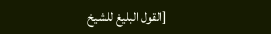[القول البليغ للشيخ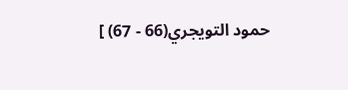حمود التويجري(66 - 67) ]